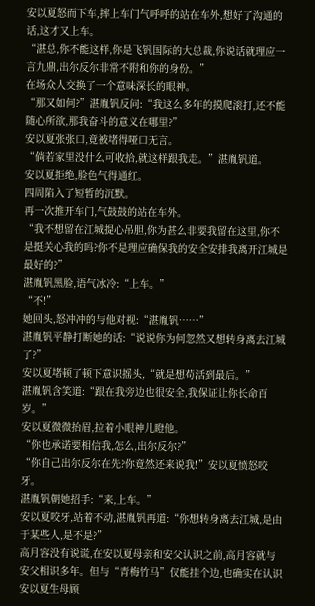安以夏怒而下车,摔上车门气呼呼的站在车外,想好了沟通的话,这才又上车。
“湛总,你不能这样,你是飞钒国际的大总裁,你说话就理应一言九鼎,出尔反尔非常不附和你的身份。”
在场众人交换了一个意味深长的眼神。
“那又如何?”湛胤钒反问:“我这么多年的摸爬滚打,还不能随心所欲,那我奋斗的意义在哪里?”
安以夏张张口,竟被堵得哑口无言。
“倘若家里没什么可收拾,就这样跟我走。”湛胤钒道。
安以夏拒绝,脸色气得通红。
四周陷入了短暂的沉默。
再一次推开车门,气鼓鼓的站在车外。
“我不想留在江城提心吊胆,你为甚么非要我留在这里,你不是挺关心我的吗?你不是理应确保我的安全安排我离开江城是最好的?”
湛胤钒黑脸,语气冰冷:“上车。”
“不!”
她回头,怒冲冲的与他对视:“湛胤钒……”
湛胤钒平静打断她的话:“说说你为何忽然又想转身离去江城了?”
安以夏堵顿了顿下意识摇头,“就是想苟活到最后。”
湛胤钒含笑道:“跟在我旁边也很安全,我保证让你长命百岁。”
安以夏微微抬眉,拉着小眼神儿瞪他。
“你也承诺要相信我,怎么,出尔反尔?”
“你自己出尔反尔在先?你竟然还来说我!”安以夏愤怒咬牙。
湛胤钒朝她招手:“来,上车。”
安以夏咬牙,站着不动,湛胤钒再道:“你想转身离去江城,是由于某些人,是不是?”
高月容没有说谎,在安以夏母亲和安父认识之前,高月容就与安父相识多年。但与“青梅竹马”仅能挂个边,也确实在认识安以夏生母顾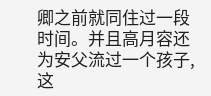卿之前就同住过一段时间。并且高月容还为安父流过一个孩子,这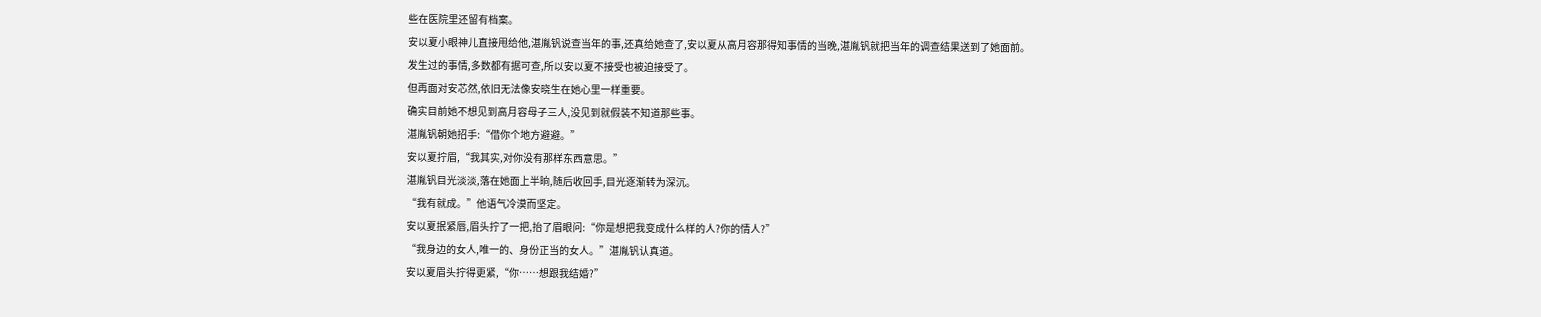些在医院里还留有档案。
安以夏小眼神儿直接甩给他,湛胤钒说查当年的事,还真给她查了,安以夏从高月容那得知事情的当晚,湛胤钒就把当年的调查结果送到了她面前。
发生过的事情,多数都有据可查,所以安以夏不接受也被迫接受了。
但再面对安芯然,依旧无法像安晓生在她心里一样重要。
确实目前她不想见到高月容母子三人,没见到就假装不知道那些事。
湛胤钒朝她招手:“借你个地方避避。”
安以夏拧眉,“我其实,对你没有那样东西意思。”
湛胤钒目光淡淡,落在她面上半晌,随后收回手,目光逐渐转为深沉。
“我有就成。”他语气冷漠而坚定。
安以夏抿紧唇,眉头拧了一把,抬了眉眼问:“你是想把我变成什么样的人?你的情人?”
“我身边的女人,唯一的、身份正当的女人。”湛胤钒认真道。
安以夏眉头拧得更紧,“你……想跟我结婚?”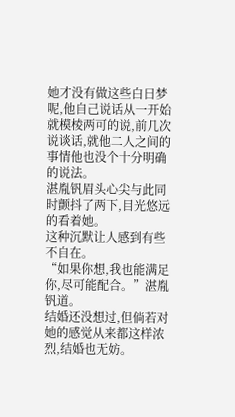她才没有做这些白日梦呢,他自己说话从一开始就模棱两可的说,前几次说谈话,就他二人之间的事情他也没个十分明确的说法。
湛胤钒眉头心尖与此同时颤抖了两下,目光悠远的看着她。
这种沉默让人感到有些不自在。
“如果你想,我也能满足你,尽可能配合。”湛胤钒道。
结婚还没想过,但倘若对她的感觉从来都这样浓烈,结婚也无妨。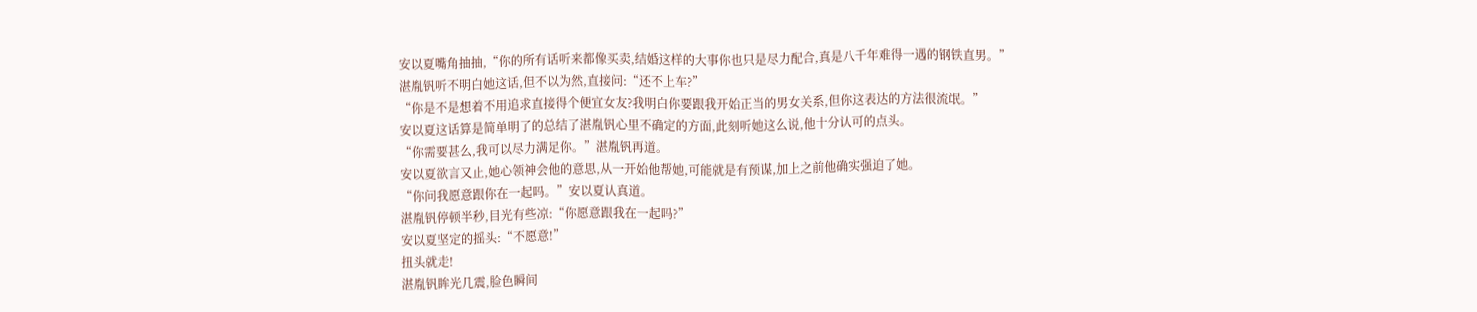安以夏嘴角抽抽,“你的所有话听来都像买卖,结婚这样的大事你也只是尽力配合,真是八千年难得一遇的钢铁直男。”
湛胤钒听不明白她这话,但不以为然,直接问:“还不上车?”
“你是不是想着不用追求直接得个便宜女友?我明白你要跟我开始正当的男女关系,但你这表达的方法很流氓。”
安以夏这话算是简单明了的总结了湛胤钒心里不确定的方面,此刻听她这么说,他十分认可的点头。
“你需要甚么,我可以尽力满足你。”湛胤钒再道。
安以夏欲言又止,她心领神会他的意思,从一开始他帮她,可能就是有预谋,加上之前他确实强迫了她。
“你问我愿意跟你在一起吗。”安以夏认真道。
湛胤钒停顿半秒,目光有些凉:“你愿意跟我在一起吗?”
安以夏坚定的摇头:“不愿意!”
扭头就走!
湛胤钒眸光几震,脸色瞬间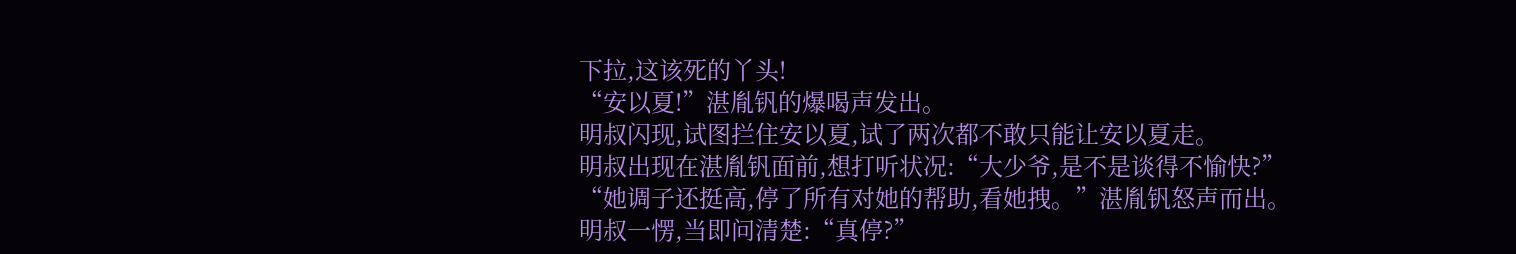下拉,这该死的丫头!
“安以夏!”湛胤钒的爆喝声发出。
明叔闪现,试图拦住安以夏,试了两次都不敢只能让安以夏走。
明叔出现在湛胤钒面前,想打听状况:“大少爷,是不是谈得不愉快?”
“她调子还挺高,停了所有对她的帮助,看她拽。”湛胤钒怒声而出。
明叔一愣,当即问清楚:“真停?”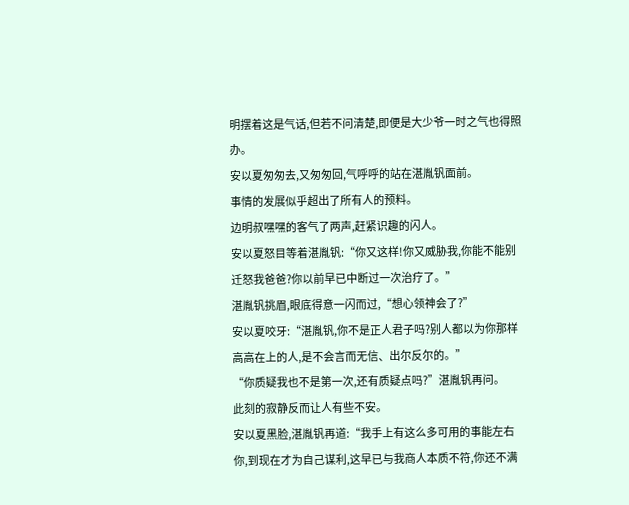明摆着这是气话,但若不问清楚,即便是大少爷一时之气也得照办。
安以夏匆匆去,又匆匆回,气呼呼的站在湛胤钒面前。
事情的发展似乎超出了所有人的预料。
边明叔嘿嘿的客气了两声,赶紧识趣的闪人。
安以夏怒目等着湛胤钒:“你又这样!你又威胁我,你能不能别迁怒我爸爸?你以前早已中断过一次治疗了。”
湛胤钒挑眉,眼底得意一闪而过,“想心领神会了?”
安以夏咬牙:“湛胤钒,你不是正人君子吗?别人都以为你那样高高在上的人,是不会言而无信、出尔反尔的。”
“你质疑我也不是第一次,还有质疑点吗?”湛胤钒再问。
此刻的寂静反而让人有些不安。
安以夏黑脸,湛胤钒再道:“我手上有这么多可用的事能左右你,到现在才为自己谋利,这早已与我商人本质不符,你还不满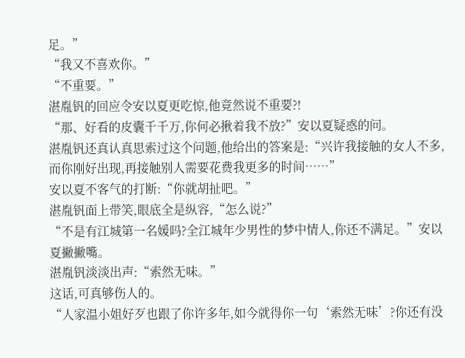足。”
“我又不喜欢你。”
“不重要。”
湛胤钒的回应令安以夏更吃惊,他竟然说不重要?!
“那、好看的皮囊千千万,你何必揪着我不放?”安以夏疑惑的问。
湛胤钒还真认真思索过这个问题,他给出的答案是:“兴许我接触的女人不多,而你刚好出现,再接触别人需要花费我更多的时间……”
安以夏不客气的打断:“你就胡扯吧。”
湛胤钒面上带笑,眼底全是纵容,“怎么说?”
“不是有江城第一名媛吗?全江城年少男性的梦中情人,你还不满足。”安以夏撇撇嘴。
湛胤钒淡淡出声:“索然无味。”
这话,可真够伤人的。
“人家温小姐好歹也跟了你许多年,如今就得你一句‘索然无味’?你还有没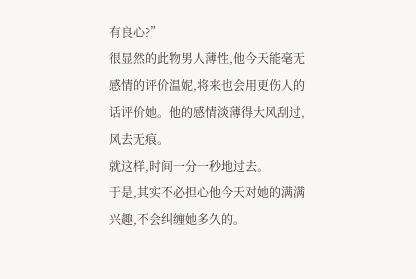有良心?”
很显然的此物男人薄性,他今天能毫无感情的评价温妮,将来也会用更伤人的话评价她。他的感情淡薄得大风刮过,风去无痕。
就这样,时间一分一秒地过去。
于是,其实不必担心他今天对她的满满兴趣,不会纠缠她多久的。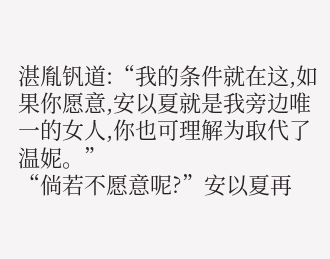湛胤钒道:“我的条件就在这,如果你愿意,安以夏就是我旁边唯一的女人,你也可理解为取代了温妮。”
“倘若不愿意呢?”安以夏再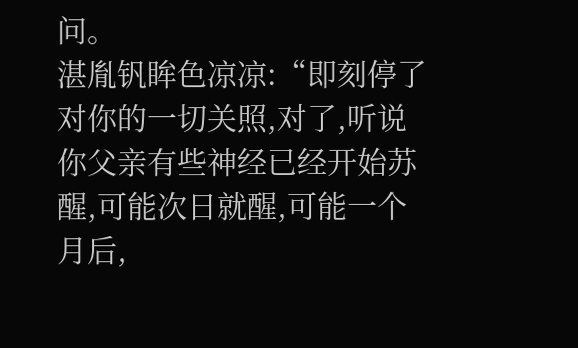问。
湛胤钒眸色凉凉:“即刻停了对你的一切关照,对了,听说你父亲有些神经已经开始苏醒,可能次日就醒,可能一个月后,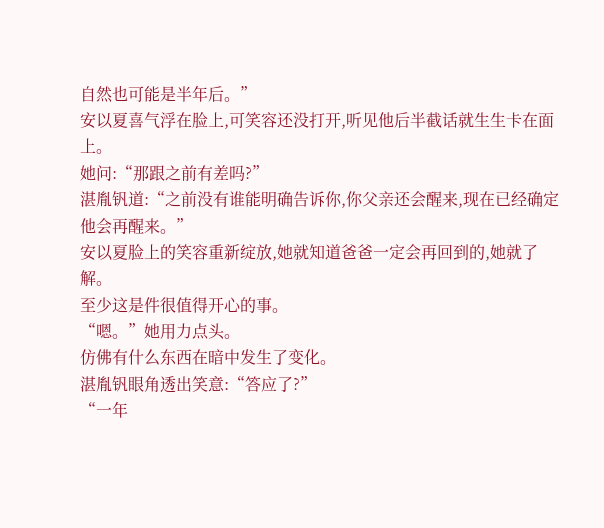自然也可能是半年后。”
安以夏喜气浮在脸上,可笑容还没打开,听见他后半截话就生生卡在面上。
她问:“那跟之前有差吗?”
湛胤钒道:“之前没有谁能明确告诉你,你父亲还会醒来,现在已经确定他会再醒来。”
安以夏脸上的笑容重新绽放,她就知道爸爸一定会再回到的,她就了解。
至少这是件很值得开心的事。
“嗯。”她用力点头。
仿佛有什么东西在暗中发生了变化。
湛胤钒眼角透出笑意:“答应了?”
“一年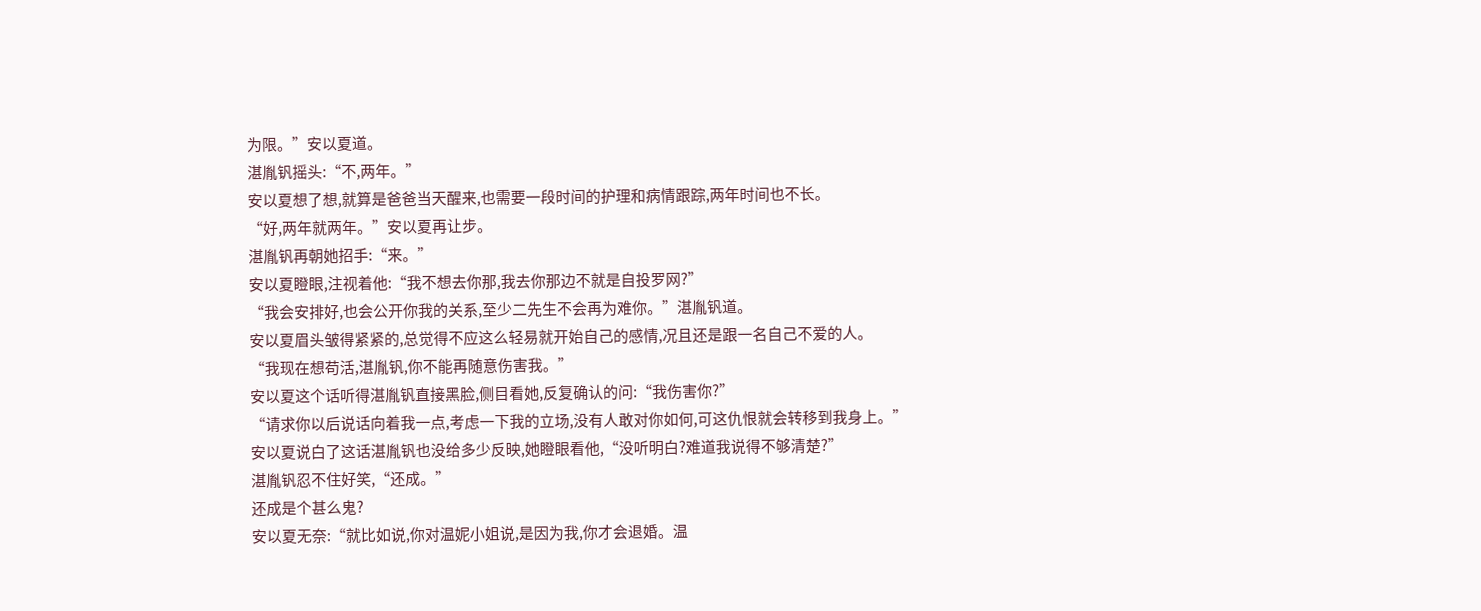为限。”安以夏道。
湛胤钒摇头:“不,两年。”
安以夏想了想,就算是爸爸当天醒来,也需要一段时间的护理和病情跟踪,两年时间也不长。
“好,两年就两年。”安以夏再让步。
湛胤钒再朝她招手:“来。”
安以夏瞪眼,注视着他:“我不想去你那,我去你那边不就是自投罗网?”
“我会安排好,也会公开你我的关系,至少二先生不会再为难你。”湛胤钒道。
安以夏眉头皱得紧紧的,总觉得不应这么轻易就开始自己的感情,况且还是跟一名自己不爱的人。
“我现在想苟活,湛胤钒,你不能再随意伤害我。”
安以夏这个话听得湛胤钒直接黑脸,侧目看她,反复确认的问:“我伤害你?”
“请求你以后说话向着我一点,考虑一下我的立场,没有人敢对你如何,可这仇恨就会转移到我身上。”
安以夏说白了这话湛胤钒也没给多少反映,她瞪眼看他,“没听明白?难道我说得不够清楚?”
湛胤钒忍不住好笑,“还成。”
还成是个甚么鬼?
安以夏无奈:“就比如说,你对温妮小姐说,是因为我,你才会退婚。温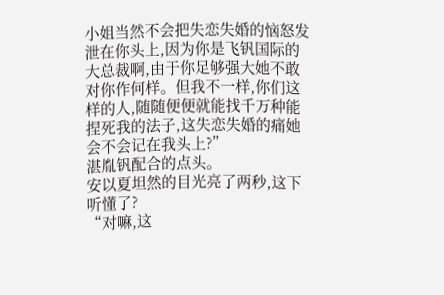小姐当然不会把失恋失婚的恼怒发泄在你头上,因为你是飞钒国际的大总裁啊,由于你足够强大她不敢对你作何样。但我不一样,你们这样的人,随随便便就能找千万种能捏死我的法子,这失恋失婚的痛她会不会记在我头上?”
湛胤钒配合的点头。
安以夏坦然的目光亮了两秒,这下听懂了?
“对嘛,这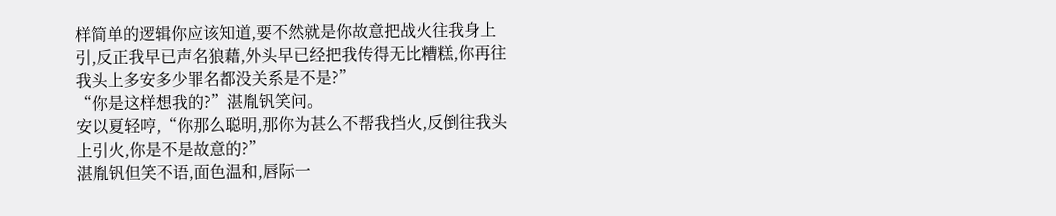样简单的逻辑你应该知道,要不然就是你故意把战火往我身上引,反正我早已声名狼藉,外头早已经把我传得无比糟糕,你再往我头上多安多少罪名都没关系是不是?”
“你是这样想我的?”湛胤钒笑问。
安以夏轻哼,“你那么聪明,那你为甚么不帮我挡火,反倒往我头上引火,你是不是故意的?”
湛胤钒但笑不语,面色温和,唇际一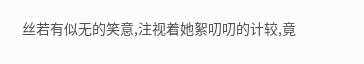丝若有似无的笑意,注视着她絮叨叨的计较,竟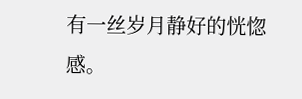有一丝岁月静好的恍惚感。